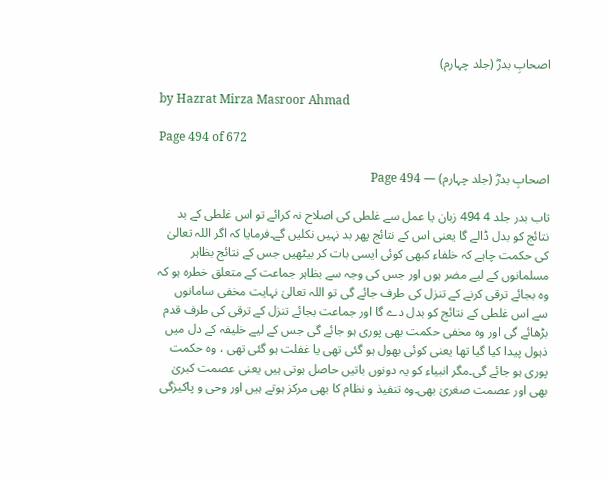اصحابِ بدرؓ (جلد چہارم)

by Hazrat Mirza Masroor Ahmad

Page 494 of 672

اصحابِ بدرؓ (جلد چہارم) — Page 494

تاب بدر جلد 4 494 زبان یا عمل سے غلطی کی اصلاح نہ کرائے تو اس غلطی کے بد نتائج کو بدل ڈالے گا یعنی اس کے نتائج پھر بد نہیں نکلیں گے۔فرمایا کہ اگر اللہ تعالیٰ کی حکمت چاہے کہ خلفاء کبھی کوئی ایسی بات کر بیٹھیں جس کے نتائج بظاہر مسلمانوں کے لیے مضر ہوں اور جس کی وجہ سے بظاہر جماعت کے متعلق خطرہ ہو کہ وہ بجائے ترقی کرنے کے تنزل کی طرف جائے گی تو اللہ تعالیٰ نہایت مخفی سامانوں سے اس غلطی کے نتائج کو بدل دے گا اور جماعت بجائے تنزل کے ترقی کی طرف قدم بڑھائے گی اور وہ مخفی حکمت بھی پوری ہو جائے گی جس کے لیے خلیفہ کے دل میں ذہول پیدا کیا گیا تھا یعنی کوئی بھول ہو گئی تھی یا غفلت ہو گئی تھی ، وہ حکمت پوری ہو جائے گی۔مگر انبیاء کو یہ دونوں باتیں حاصل ہوتی ہیں یعنی عصمت کبریٰ بھی اور عصمت صغریٰ بھی۔وہ تنفیذ و نظام کا بھی مرکز ہوتے ہیں اور وحی و پاکیزگی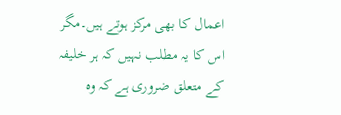اعمال کا بھی مرکز ہوتے ہیں۔مگر اس کا یہ مطلب نہیں کہ ہر خلیفہ کے متعلق ضروری ہے کہ وہ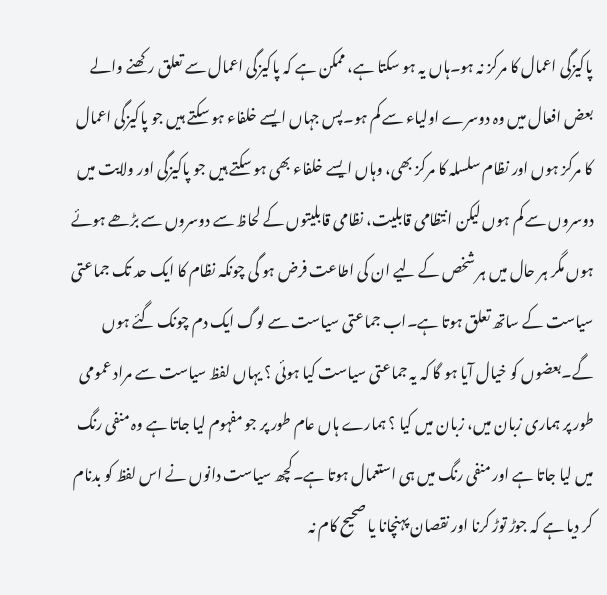پاکیزگی اعمال کا مرکز نہ ہو۔ہاں یہ ہو سکتا ہے، ممکن ہے کہ پاکیزگی اعمال سے تعلق رکھنے والے بعض افعال میں وہ دوسرے اولیاء سے کم ہو۔پس جہاں ایسے خلفاء ہو سکتے ہیں جو پاکیزگی اعمال کا مرکز ہوں اور نظام سلسلہ کا مرکز بھی، وہاں ایسے خلفاء بھی ہو سکتے ہیں جو پاکیزگی اور ولایت میں دوسروں سے کم ہوں لیکن انتظامی قابلیت، نظامی قابلیتوں کے لحاظ سے دوسروں سے بڑھے ہوئے ہوں مگر ہر حال میں ہر شخص کے لیے ان کی اطاعت فرض ہو گی چونکہ نظام کا ایک حد تک جماعتی سیاست کے ساتھ تعلق ہوتا ہے۔اب جماعتی سیاست سے لوگ ایک دم چونک گئے ہوں گے۔بعضوں کو خیال آیا ہو گا کہ یہ جماعتی سیاست کیا ہوئی ؟ یہاں لفظ سیاست سے مراد عمومی طور پر ہماری زبان میں، زبان میں کیا ؟ ہمارے ہاں عام طور پر جو مفہوم لیا جاتا ہے وہ منفی رنگ میں لیا جاتا ہے اور منفی رنگ میں ہی استعمال ہوتا ہے۔کچھ سیاست دانوں نے اس لفظ کو بدنام کر دیا ہے کہ جوڑ توڑ کرنا اور نقصان پہنچانا یا صحیح کام نہ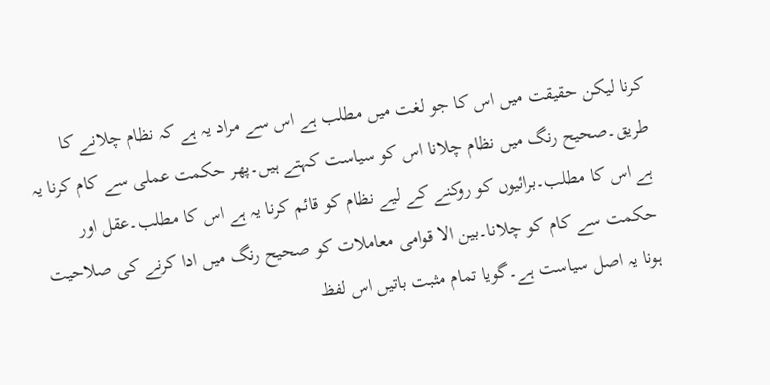کرنا لیکن حقیقت میں اس کا جو لغت میں مطلب ہے اس سے مراد یہ ہے کہ نظام چلانے کا طریق۔صحیح رنگ میں نظام چلانا اس کو سیاست کہتے ہیں۔پھر حکمت عملی سے کام کرنا یہ ہے اس کا مطلب۔برائیوں کو روکنے کے لیے نظام کو قائم کرنا یہ ہے اس کا مطلب۔عقل اور حکمت سے کام کو چلانا۔بین الا قوامی معاملات کو صحیح رنگ میں ادا کرنے کی صلاحیت ہونا یہ اصل سیاست ہے۔گویا تمام مثبت باتیں اس لفظ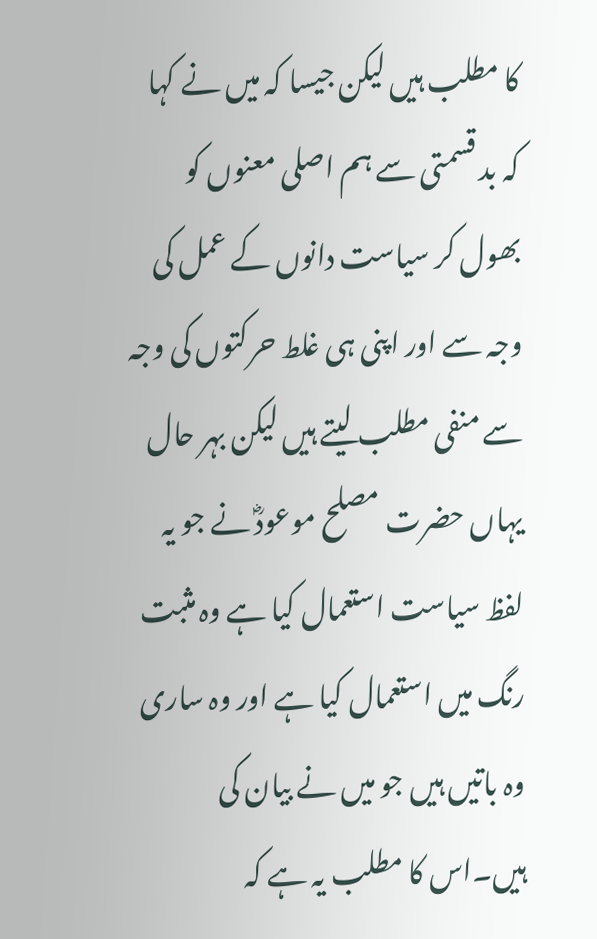کا مطلب ہیں لیکن جیسا کہ میں نے کہا کہ بد قسمتی سے ہم اصلی معنوں کو بھول کر سیاست دانوں کے عمل کی وجہ سے اور اپنی ہی غلط حرکتوں کی وجہ سے منفی مطلب لیتے ہیں لیکن بہر حال یہاں حضرت مصلح موعودؓ نے جو یہ لفظ سیاست استعمال کیا ہے وہ مثبت رنگ میں استعمال کیا ہے اور وہ ساری وہ باتیں ہیں جو میں نے بیان کی ہیں۔اس کا مطلب یہ ہے کہ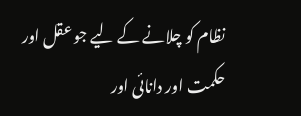نظام کو چلانے کے لیے جو عقل اور حکمت اور دانائی اور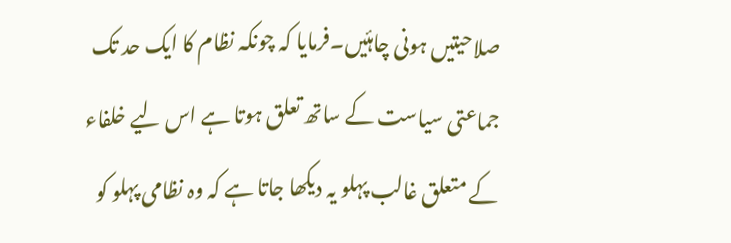صلاحیتیں ہونی چاہئیں۔فرمایا کہ چونکہ نظام کا ایک حد تک جماعتی سیاست کے ساتھ تعلق ہوتا ہے اس لیے خلفاء کے متعلق غالب پہلو یہ دیکھا جاتا ہے کہ وہ نظامی پہلو کو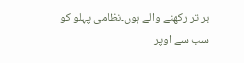بر تر رکھنے والے ہوں۔نظامی پہلو کو سب سے اوپر